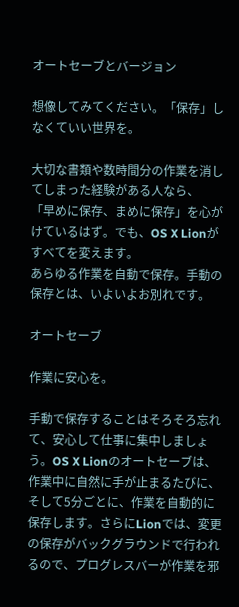オートセーブとバージョン

想像してみてください。「保存」しなくていい世界を。

大切な書類や数時間分の作業を消してしまった経験がある人なら、
「早めに保存、まめに保存」を心がけているはず。でも、OS X Lionがすべてを変えます。
あらゆる作業を自動で保存。手動の保存とは、いよいよお別れです。

オートセーブ

作業に安心を。

手動で保存することはそろそろ忘れて、安心して仕事に集中しましょう。OS X Lionのオートセーブは、作業中に自然に手が止まるたびに、そして5分ごとに、作業を自動的に保存します。さらにLionでは、変更の保存がバックグラウンドで行われるので、プログレスバーが作業を邪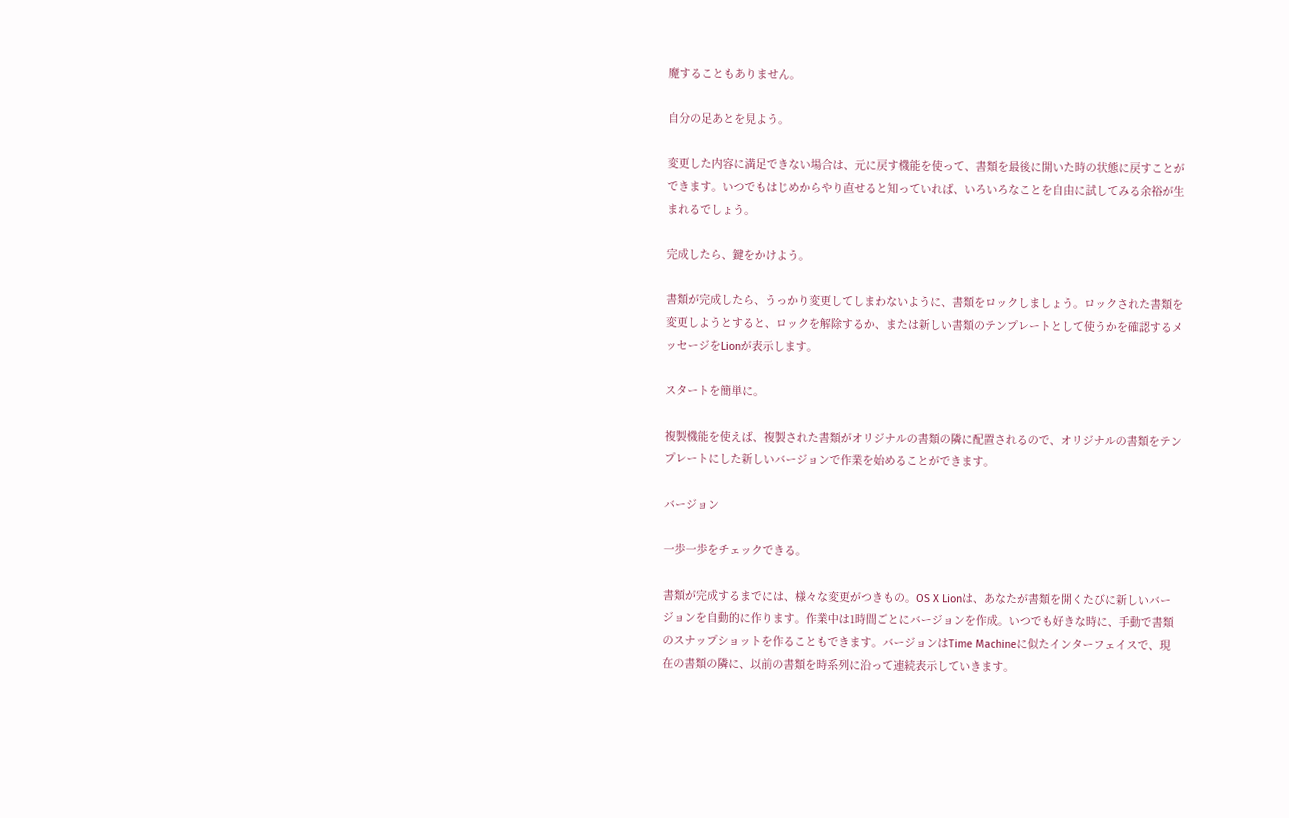魔することもありません。

自分の足あとを見よう。

変更した内容に満足できない場合は、元に戻す機能を使って、書類を最後に開いた時の状態に戻すことができます。いつでもはじめからやり直せると知っていれば、いろいろなことを自由に試してみる余裕が生まれるでしょう。

完成したら、鍵をかけよう。

書類が完成したら、うっかり変更してしまわないように、書類をロックしましょう。ロックされた書類を変更しようとすると、ロックを解除するか、または新しい書類のテンプレートとして使うかを確認するメッセージをLionが表示します。

スタートを簡単に。

複製機能を使えば、複製された書類がオリジナルの書類の隣に配置されるので、オリジナルの書類をテンプレートにした新しいバージョンで作業を始めることができます。

バージョン

一歩一歩をチェックできる。

書類が完成するまでには、様々な変更がつきもの。OS X Lionは、あなたが書類を開くたびに新しいバージョンを自動的に作ります。作業中は1時間ごとにバージョンを作成。いつでも好きな時に、手動で書類のスナップショットを作ることもできます。バージョンはTime Machineに似たインターフェイスで、現在の書類の隣に、以前の書類を時系列に沿って連続表示していきます。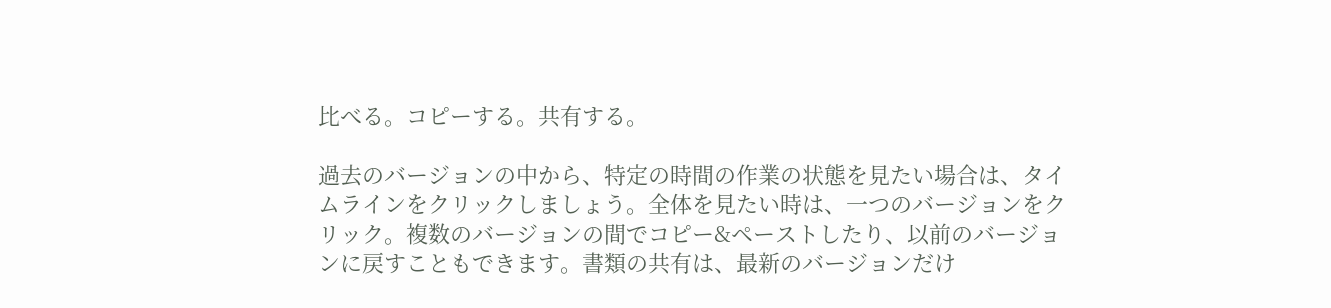比べる。コピーする。共有する。

過去のバージョンの中から、特定の時間の作業の状態を見たい場合は、タイムラインをクリックしましょう。全体を見たい時は、一つのバージョンをクリック。複数のバージョンの間でコピー&ペーストしたり、以前のバージョンに戻すこともできます。書類の共有は、最新のバージョンだけ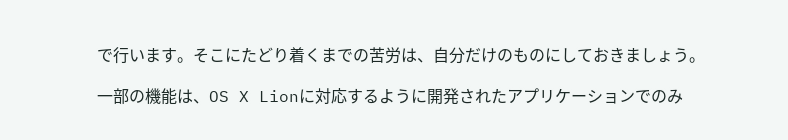で行います。そこにたどり着くまでの苦労は、自分だけのものにしておきましょう。

一部の機能は、OS X Lionに対応するように開発されたアプリケーションでのみ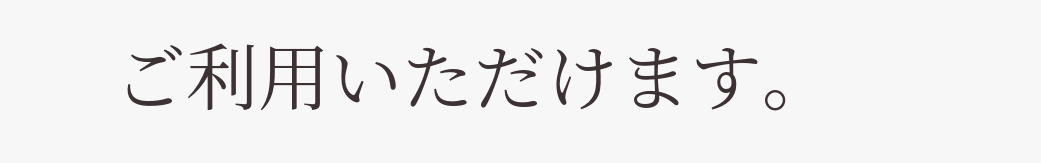ご利用いただけます。